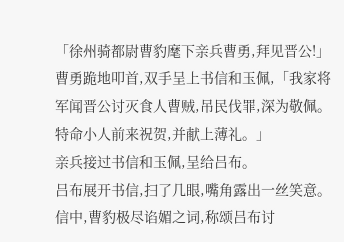「徐州骑都尉曹豹麾下亲兵曹勇,拜见晋公!」曹勇跪地叩首,双手呈上书信和玉佩,「我家将军闻晋公讨灭食人曹贼,吊民伐罪,深为敬佩。特命小人前来祝贺,并献上薄礼。」
亲兵接过书信和玉佩,呈给吕布。
吕布展开书信,扫了几眼,嘴角露出一丝笑意。
信中,曹豹极尽谄媚之词,称颂吕布讨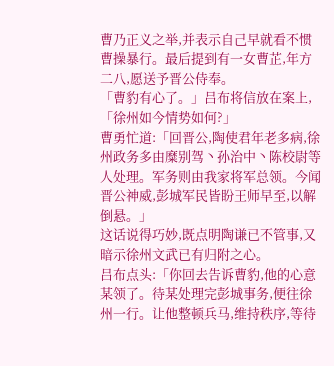曹乃正义之举,并表示自己早就看不惯曹操暴行。最后提到有一女曹芷,年方二八,愿送予晋公侍奉。
「曹豹有心了。」吕布将信放在案上,「徐州如今情势如何?」
曹勇忙道:「回晋公,陶使君年老多病,徐州政务多由糜别驾丶孙治中丶陈校尉等人处理。军务则由我家将军总领。今闻晋公神威,彭城军民皆盼王师早至,以解倒悬。」
这话说得巧妙,既点明陶谦已不管事,又暗示徐州文武已有归附之心。
吕布点头:「你回去告诉曹豹,他的心意某领了。待某处理完彭城事务,便往徐州一行。让他整顿兵马,维持秩序,等待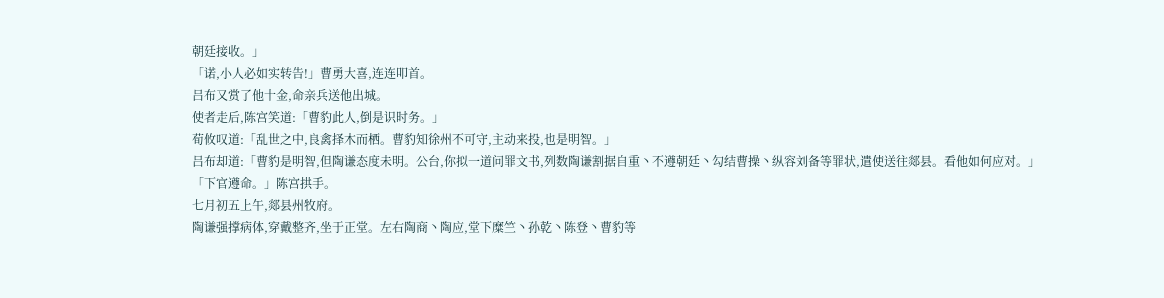朝廷接收。」
「诺,小人必如实转告!」曹勇大喜,连连叩首。
吕布又赏了他十金,命亲兵送他出城。
使者走后,陈宫笑道:「曹豹此人,倒是识时务。」
荀攸叹道:「乱世之中,良禽择木而栖。曹豹知徐州不可守,主动来投,也是明智。」
吕布却道:「曹豹是明智,但陶谦态度未明。公台,你拟一道问罪文书,列数陶谦割据自重丶不遵朝廷丶勾结曹操丶纵容刘备等罪状,遣使送往郯县。看他如何应对。」
「下官遵命。」陈宫拱手。
七月初五上午,郯县州牧府。
陶谦强撑病体,穿戴整齐,坐于正堂。左右陶商丶陶应,堂下糜竺丶孙乾丶陈登丶曹豹等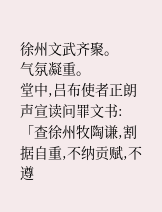徐州文武齐聚。
气氛凝重。
堂中,吕布使者正朗声宣读问罪文书:
「查徐州牧陶谦,割据自重,不纳贡赋,不遵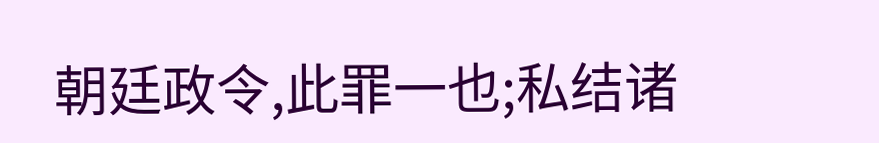朝廷政令,此罪一也;私结诸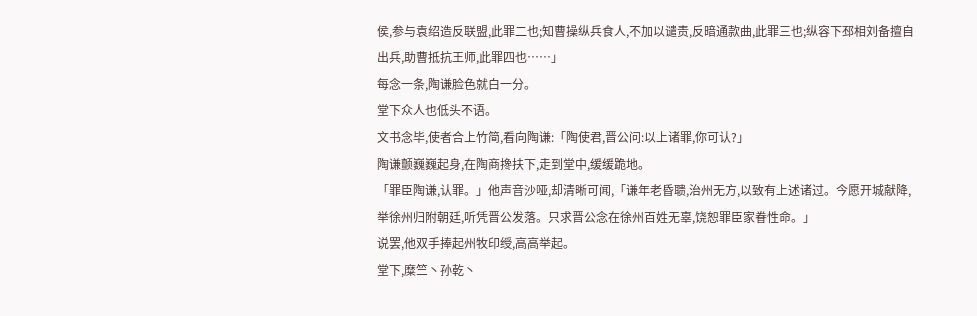侯,参与袁绍造反联盟,此罪二也;知曹操纵兵食人,不加以谴责,反暗通款曲,此罪三也;纵容下邳相刘备擅自出兵,助曹抵抗王师,此罪四也……」
每念一条,陶谦脸色就白一分。
堂下众人也低头不语。
文书念毕,使者合上竹简,看向陶谦:「陶使君,晋公问:以上诸罪,你可认?」
陶谦颤巍巍起身,在陶商搀扶下,走到堂中,缓缓跪地。
「罪臣陶谦,认罪。」他声音沙哑,却清晰可闻,「谦年老昏聩,治州无方,以致有上述诸过。今愿开城献降,举徐州归附朝廷,听凭晋公发落。只求晋公念在徐州百姓无辜,饶恕罪臣家眷性命。」
说罢,他双手捧起州牧印绶,高高举起。
堂下,糜竺丶孙乾丶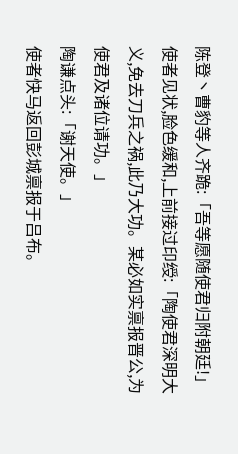陈登丶曹豹等人齐跪:「吾等愿随使君归附朝廷!」
使者见状,脸色缓和,上前接过印绶:「陶使君深明大义,免去刀兵之祸,此乃大功。某必如实禀报晋公,为使君及诸位请功。」
陶谦点头:「谢天使。」
使者快马返回彭城禀报于吕布。